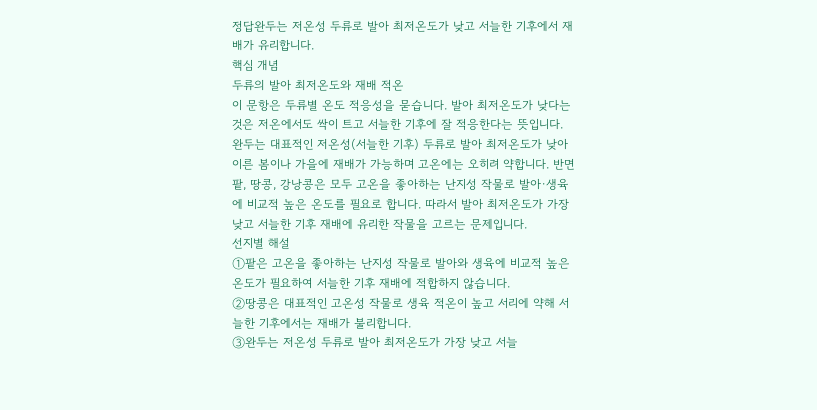정답완두는 저온성 두류로 발아 최저온도가 낮고 서늘한 기후에서 재배가 유리합니다.
핵심 개념
두류의 발아 최저온도와 재배 적온
이 문항은 두류별 온도 적응성을 묻습니다. 발아 최저온도가 낮다는 것은 저온에서도 싹이 트고 서늘한 기후에 잘 적응한다는 뜻입니다. 완두는 대표적인 저온성(서늘한 기후) 두류로 발아 최저온도가 낮아 이른 봄이나 가을에 재배가 가능하며 고온에는 오히려 약합니다. 반면 팥, 땅콩, 강낭콩은 모두 고온을 좋아하는 난지성 작물로 발아·생육에 비교적 높은 온도를 필요로 합니다. 따라서 발아 최저온도가 가장 낮고 서늘한 기후 재배에 유리한 작물을 고르는 문제입니다.
선지별 해설
①팥은 고온을 좋아하는 난지성 작물로 발아와 생육에 비교적 높은 온도가 필요하여 서늘한 기후 재배에 적합하지 않습니다.
②땅콩은 대표적인 고온성 작물로 생육 적온이 높고 서리에 약해 서늘한 기후에서는 재배가 불리합니다.
③완두는 저온성 두류로 발아 최저온도가 가장 낮고 서늘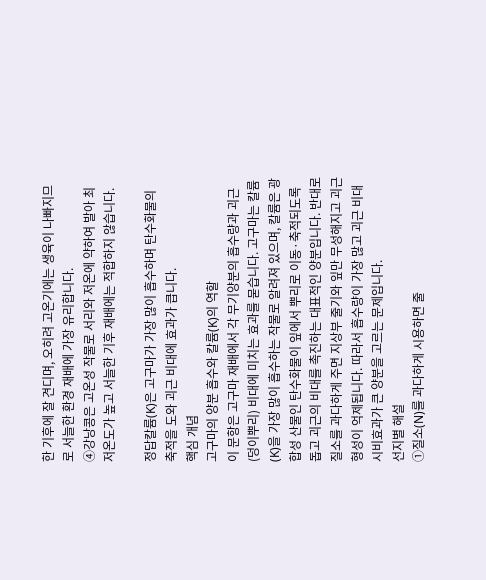한 기후에 잘 견디며, 오히려 고온기에는 생육이 나빠지므로 서늘한 환경 재배에 가장 유리합니다.
④강낭콩은 고온성 작물로 서리와 저온에 약하여 발아 최저온도가 높고 서늘한 기후 재배에는 적합하지 않습니다.

정답칼륨(K)은 고구마가 가장 많이 흡수하며 탄수화물의 축적을 도와 괴근 비대에 효과가 큽니다.
핵심 개념
고구마의 양분 흡수와 칼륨(K)의 역할
이 문항은 고구마 재배에서 각 무기양분의 흡수량과 괴근(덩이뿌리) 비대에 미치는 효과를 묻습니다. 고구마는 칼륨(K)을 가장 많이 흡수하는 작물로 알려져 있으며, 칼륨은 광합성 산물인 탄수화물이 잎에서 뿌리로 이동·축적되도록 돕고 괴근의 비대를 촉진하는 대표적인 양분입니다. 반대로 질소를 과다하게 주면 지상부 줄기와 잎만 무성해지고 괴근 형성이 억제됩니다. 따라서 흡수량이 가장 많고 괴근 비대 시비효과가 큰 양분을 고르는 문제입니다.
선지별 해설
①질소(N)를 과다하게 시용하면 줄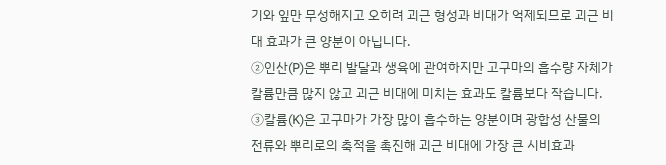기와 잎만 무성해지고 오히려 괴근 형성과 비대가 억제되므로 괴근 비대 효과가 큰 양분이 아닙니다.
②인산(P)은 뿌리 발달과 생육에 관여하지만 고구마의 흡수량 자체가 칼륨만큼 많지 않고 괴근 비대에 미치는 효과도 칼륨보다 작습니다.
③칼륨(K)은 고구마가 가장 많이 흡수하는 양분이며 광합성 산물의 전류와 뿌리로의 축적을 촉진해 괴근 비대에 가장 큰 시비효과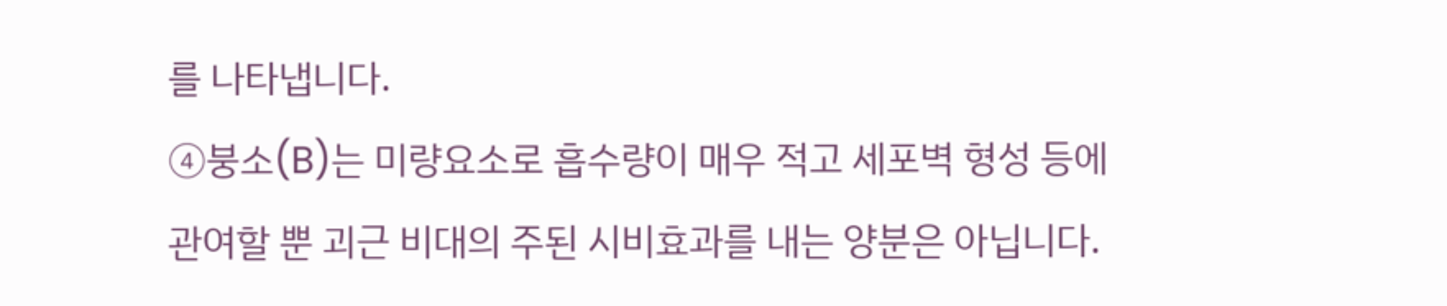를 나타냅니다.
④붕소(B)는 미량요소로 흡수량이 매우 적고 세포벽 형성 등에 관여할 뿐 괴근 비대의 주된 시비효과를 내는 양분은 아닙니다.